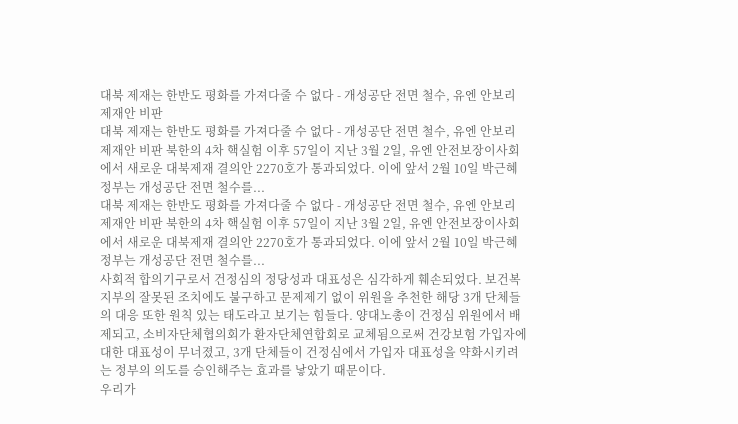대북 제재는 한반도 평화를 가져다줄 수 없다 - 개성공단 전면 철수, 유엔 안보리 제재안 비판
대북 제재는 한반도 평화를 가져다줄 수 없다 - 개성공단 전면 철수, 유엔 안보리 제재안 비판 북한의 4차 핵실험 이후 57일이 지난 3월 2일, 유엔 안전보장이사회에서 새로운 대북제재 결의안 2270호가 통과되었다. 이에 앞서 2월 10일 박근혜 정부는 개성공단 전면 철수를...
대북 제재는 한반도 평화를 가져다줄 수 없다 - 개성공단 전면 철수, 유엔 안보리 제재안 비판 북한의 4차 핵실험 이후 57일이 지난 3월 2일, 유엔 안전보장이사회에서 새로운 대북제재 결의안 2270호가 통과되었다. 이에 앞서 2월 10일 박근혜 정부는 개성공단 전면 철수를...
사회적 합의기구로서 건정심의 정당성과 대표성은 심각하게 훼손되었다. 보건복지부의 잘못된 조치에도 불구하고 문제제기 없이 위원을 추천한 해당 3개 단체들의 대응 또한 원칙 있는 태도라고 보기는 힘들다. 양대노총이 건정심 위원에서 배제되고, 소비자단체협의회가 환자단체연합회로 교체됨으로써 건강보험 가입자에 대한 대표성이 무너졌고, 3개 단체들이 건정심에서 가입자 대표성을 약화시키려는 정부의 의도를 승인해주는 효과를 낳았기 때문이다.
우리가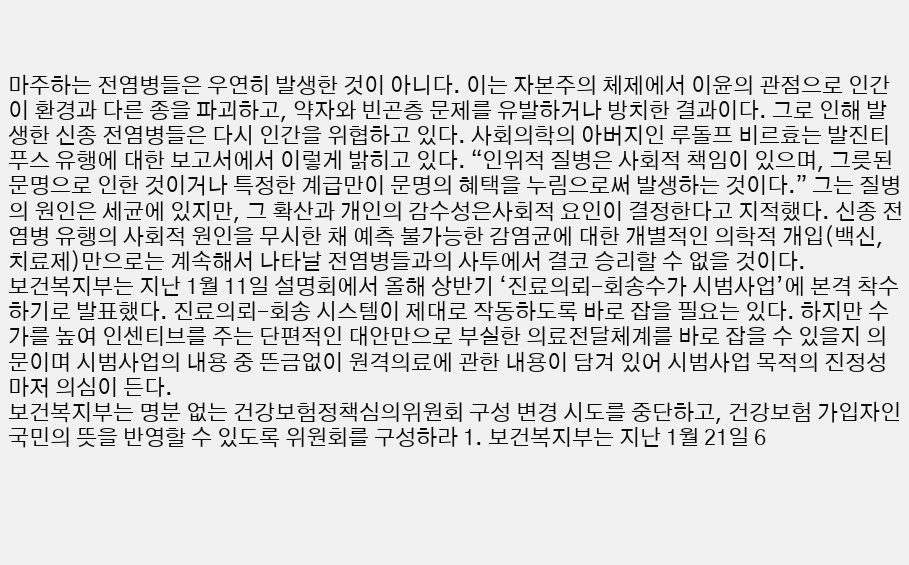마주하는 전염병들은 우연히 발생한 것이 아니다. 이는 자본주의 체제에서 이윤의 관점으로 인간이 환경과 다른 종을 파괴하고, 약자와 빈곤층 문제를 유발하거나 방치한 결과이다. 그로 인해 발생한 신종 전염병들은 다시 인간을 위협하고 있다. 사회의학의 아버지인 루돌프 비르효는 발진티푸스 유행에 대한 보고서에서 이렇게 밝히고 있다. “인위적 질병은 사회적 책임이 있으며, 그릇된 문명으로 인한 것이거나 특정한 계급만이 문명의 혜택을 누림으로써 발생하는 것이다.” 그는 질병의 원인은 세균에 있지만, 그 확산과 개인의 감수성은사회적 요인이 결정한다고 지적했다. 신종 전염병 유행의 사회적 원인을 무시한 채 예측 불가능한 감염균에 대한 개별적인 의학적 개입(백신, 치료제)만으로는 계속해서 나타날 전염병들과의 사투에서 결코 승리할 수 없을 것이다.
보건복지부는 지난 1월 11일 설명회에서 올해 상반기 ‘진료의뢰-회송수가 시범사업’에 본격 착수하기로 발표했다. 진료의뢰-회송 시스템이 제대로 작동하도록 바로 잡을 필요는 있다. 하지만 수가를 높여 인센티브를 주는 단편적인 대안만으로 부실한 의료전달체계를 바로 잡을 수 있을지 의문이며 시범사업의 내용 중 뜬금없이 원격의료에 관한 내용이 담겨 있어 시범사업 목적의 진정성마저 의심이 든다.
보건복지부는 명분 없는 건강보험정책심의위원회 구성 변경 시도를 중단하고, 건강보험 가입자인 국민의 뜻을 반영할 수 있도록 위원회를 구성하라 1. 보건복지부는 지난 1월 21일 6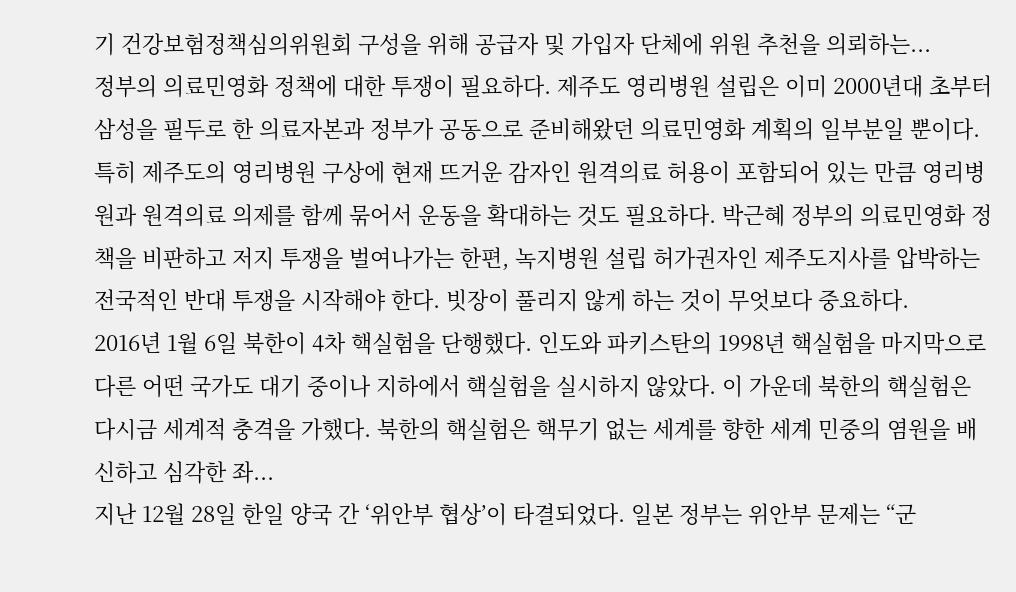기 건강보험정책심의위원회 구성을 위해 공급자 및 가입자 단체에 위원 추천을 의뢰하는...
정부의 의료민영화 정책에 대한 투쟁이 필요하다. 제주도 영리병원 설립은 이미 2000년대 초부터 삼성을 필두로 한 의료자본과 정부가 공동으로 준비해왔던 의료민영화 계획의 일부분일 뿐이다. 특히 제주도의 영리병원 구상에 현재 뜨거운 감자인 원격의료 허용이 포함되어 있는 만큼 영리병원과 원격의료 의제를 함께 묶어서 운동을 확대하는 것도 필요하다. 박근혜 정부의 의료민영화 정책을 비판하고 저지 투쟁을 벌여나가는 한편, 녹지병원 설립 허가권자인 제주도지사를 압박하는 전국적인 반대 투쟁을 시작해야 한다. 빗장이 풀리지 않게 하는 것이 무엇보다 중요하다.
2016년 1월 6일 북한이 4차 핵실험을 단행했다. 인도와 파키스탄의 1998년 핵실험을 마지막으로 다른 어떤 국가도 대기 중이나 지하에서 핵실험을 실시하지 않았다. 이 가운데 북한의 핵실험은 다시금 세계적 충격을 가했다. 북한의 핵실험은 핵무기 없는 세계를 향한 세계 민중의 염원을 배신하고 심각한 좌...
지난 12월 28일 한일 양국 간 ‘위안부 협상’이 타결되었다. 일본 정부는 위안부 문제는 “군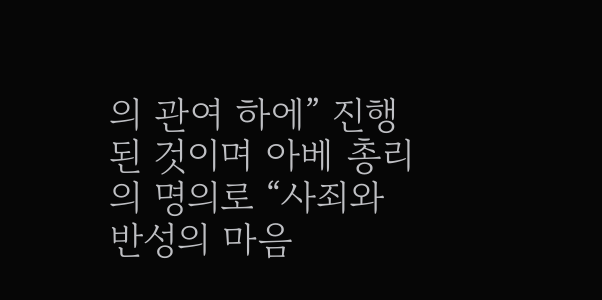의 관여 하에” 진행된 것이며 아베 총리의 명의로 “사죄와 반성의 마음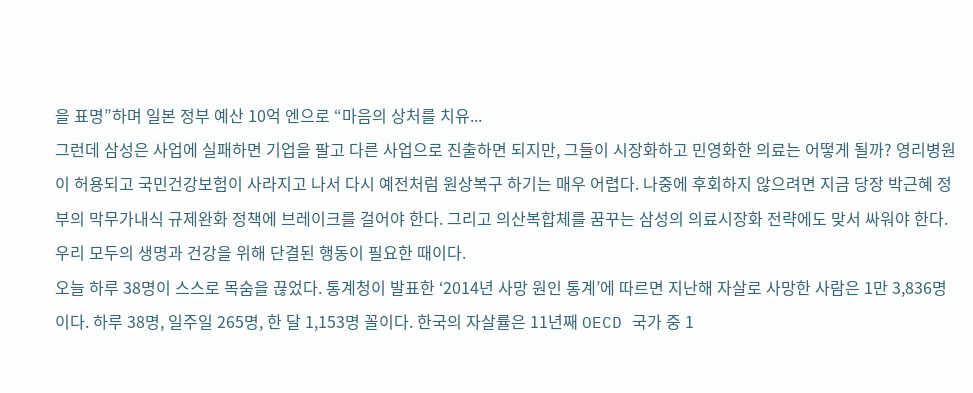을 표명”하며 일본 정부 예산 10억 엔으로 “마음의 상처를 치유...
그런데 삼성은 사업에 실패하면 기업을 팔고 다른 사업으로 진출하면 되지만, 그들이 시장화하고 민영화한 의료는 어떻게 될까? 영리병원이 허용되고 국민건강보험이 사라지고 나서 다시 예전처럼 원상복구 하기는 매우 어렵다. 나중에 후회하지 않으려면 지금 당장 박근혜 정부의 막무가내식 규제완화 정책에 브레이크를 걸어야 한다. 그리고 의산복합체를 꿈꾸는 삼성의 의료시장화 전략에도 맞서 싸워야 한다. 우리 모두의 생명과 건강을 위해 단결된 행동이 필요한 때이다.
오늘 하루 38명이 스스로 목숨을 끊었다. 통계청이 발표한 ‘2014년 사망 원인 통계’에 따르면 지난해 자살로 사망한 사람은 1만 3,836명이다. 하루 38명, 일주일 265명, 한 달 1,153명 꼴이다. 한국의 자살률은 11년째 OECD 국가 중 1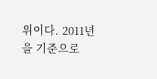위이다. 2011년을 기준으로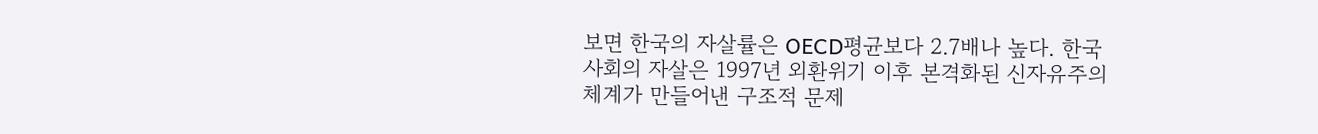보면 한국의 자살률은 OECD평균보다 2.7배나 높다. 한국 사회의 자살은 1997년 외환위기 이후 본격화된 신자유주의 체계가 만들어낸 구조적 문제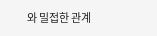와 밀접한 관계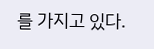를 가지고 있다.